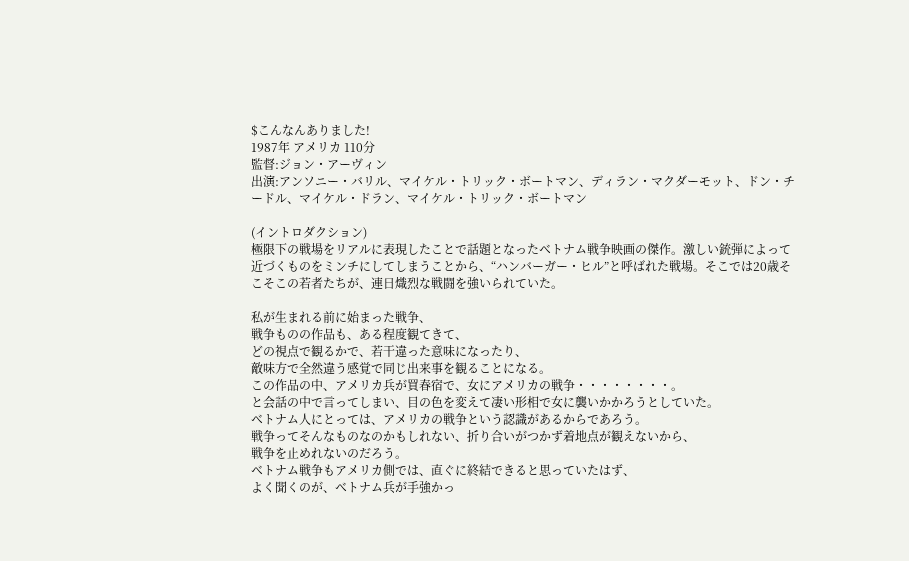$こんなんありました!
1987年 アメリカ 110分
監督:ジョン・アーヴィン
出演:アンソニー・バリル、マイケル・トリック・ボートマン、ディラン・マクダーモット、ドン・チードル、マイケル・ドラン、マイケル・トリック・ボートマン

(イントロダクション)
極限下の戦場をリアルに表現したことで話題となったベトナム戦争映画の傑作。激しい銃弾によって近づくものをミンチにしてしまうことから、“ハンバーガー・ヒル”と呼ばれた戦場。そこでは20歳そこそこの若者たちが、連日熾烈な戦闘を強いられていた。

私が生まれる前に始まった戦争、
戦争ものの作品も、ある程度観てきて、
どの視点で観るかで、若干違った意味になったり、
敵味方で全然違う感覚で同じ出来事を観ることになる。
この作品の中、アメリカ兵が買春宿で、女にアメリカの戦争・・・・・・・・。
と会話の中で言ってしまい、目の色を変えて凄い形相で女に襲いかかろうとしていた。
ベトナム人にとっては、アメリカの戦争という認識があるからであろう。
戦争ってそんなものなのかもしれない、折り合いがつかず着地点が観えないから、
戦争を止めれないのだろう。
ベトナム戦争もアメリカ側では、直ぐに終結できると思っていたはず、
よく聞くのが、ベトナム兵が手強かっ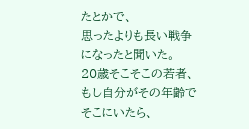たとかで、
思ったよりも長い戦争になったと聞いた。
20歳そこそこの若者、もし自分がその年齢でそこにいたら、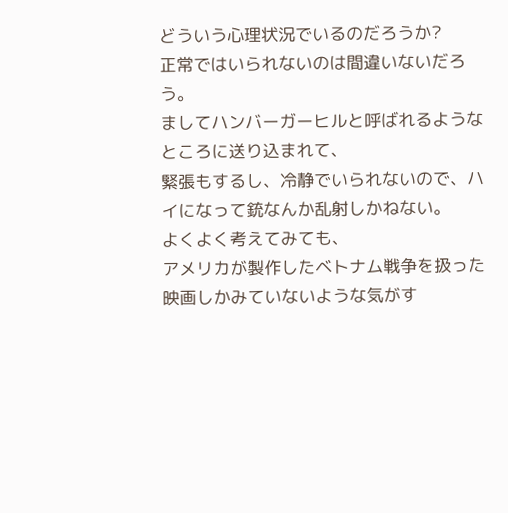どういう心理状況でいるのだろうか?
正常ではいられないのは間違いないだろう。
ましてハンバーガーヒルと呼ばれるようなところに送り込まれて、
緊張もするし、冷静でいられないので、ハイになって銃なんか乱射しかねない。
よくよく考えてみても、
アメリカが製作したベトナム戦争を扱った映画しかみていないような気がす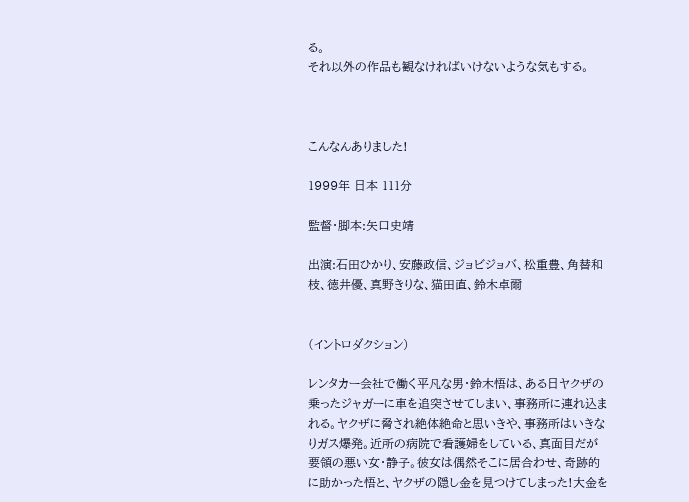る。
それ以外の作品も観なければいけないような気もする。



こんなんありました!

1999年 日本 111分

監督・脚本:矢口史靖

出演:石田ひかり、安藤政信、ジョビジョバ、松重豊、角替和枝、徳井優、真野きりな、猫田直、鈴木卓爾


(イントロダクション)

レンタカー会社で働く平凡な男・鈴木悟は、ある日ヤクザの乗ったジャガーに車を追突させてしまい、事務所に連れ込まれる。ヤクザに脅され絶体絶命と思いきや、事務所はいきなりガス爆発。近所の病院で看護婦をしている、真面目だが要領の悪い女・静子。彼女は偶然そこに居合わせ、奇跡的に助かった悟と、ヤクザの隠し金を見つけてしまった!大金を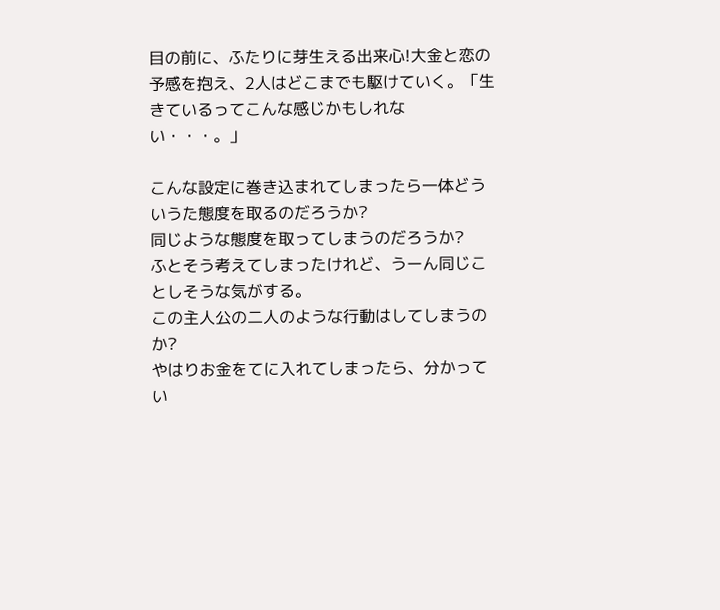目の前に、ふたりに芽生える出来心!大金と恋の予感を抱え、2人はどこまでも駆けていく。「生きているってこんな感じかもしれない・・・。」

こんな設定に巻き込まれてしまったら一体どういうた態度を取るのだろうか?
同じような態度を取ってしまうのだろうか?
ふとそう考えてしまったけれど、うーん同じことしそうな気がする。
この主人公の二人のような行動はしてしまうのか?
やはりお金をてに入れてしまったら、分かってい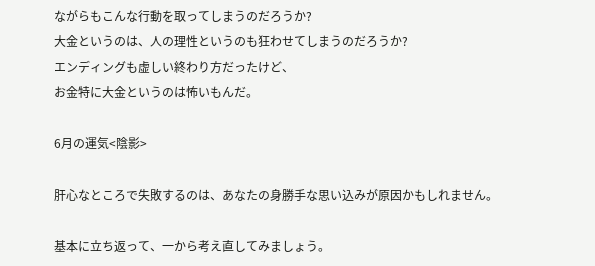ながらもこんな行動を取ってしまうのだろうか?
大金というのは、人の理性というのも狂わせてしまうのだろうか?
エンディングも虚しい終わり方だったけど、
お金特に大金というのは怖いもんだ。

6月の運気<陰影>

肝心なところで失敗するのは、あなたの身勝手な思い込みが原因かもしれません。

基本に立ち返って、一から考え直してみましょう。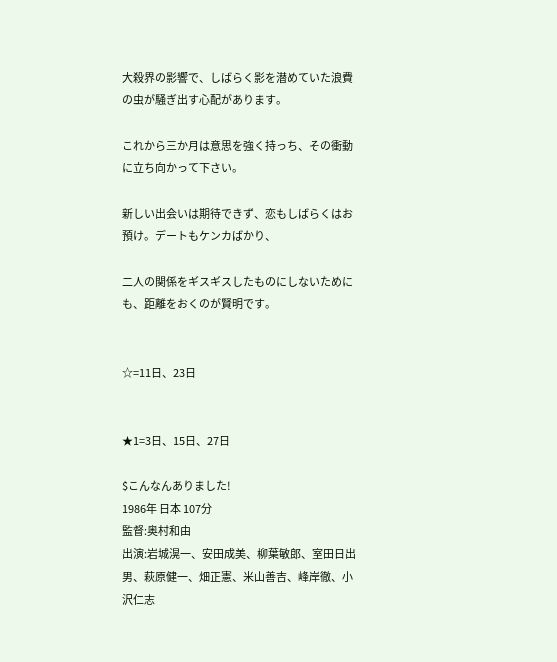大殺界の影響で、しばらく影を潜めていた浪費の虫が騒ぎ出す心配があります。

これから三か月は意思を強く持っち、その衝動に立ち向かって下さい。

新しい出会いは期待できず、恋もしばらくはお預け。デートもケンカばかり、

二人の関係をギスギスしたものにしないためにも、距離をおくのが賢明です。


☆=11日、23日


★1=3日、15日、27日

$こんなんありました!
1986年 日本 107分
監督:奥村和由
出演:岩城滉一、安田成美、柳葉敏郎、室田日出男、萩原健一、畑正憲、米山善吉、峰岸徹、小沢仁志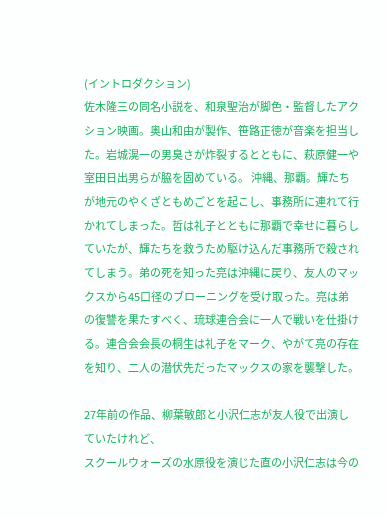(イントロダクション)
佐木隆三の同名小説を、和泉聖治が脚色・監督したアクション映画。奥山和由が製作、笹路正徳が音楽を担当した。岩城滉一の男臭さが炸裂するとともに、萩原健一や室田日出男らが脇を固めている。 沖縄、那覇。輝たちが地元のやくざともめごとを起こし、事務所に連れて行かれてしまった。哲は礼子とともに那覇で幸せに暮らしていたが、輝たちを救うため駆け込んだ事務所で殺されてしまう。弟の死を知った亮は沖縄に戻り、友人のマックスから45口径のブローニングを受け取った。亮は弟の復讐を果たすべく、琉球連合会に一人で戦いを仕掛ける。連合会会長の桐生は礼子をマーク、やがて亮の存在を知り、二人の潜伏先だったマックスの家を襲撃した。

27年前の作品、柳葉敏郎と小沢仁志が友人役で出演していたけれど、
スクールウォーズの水原役を演じた直の小沢仁志は今の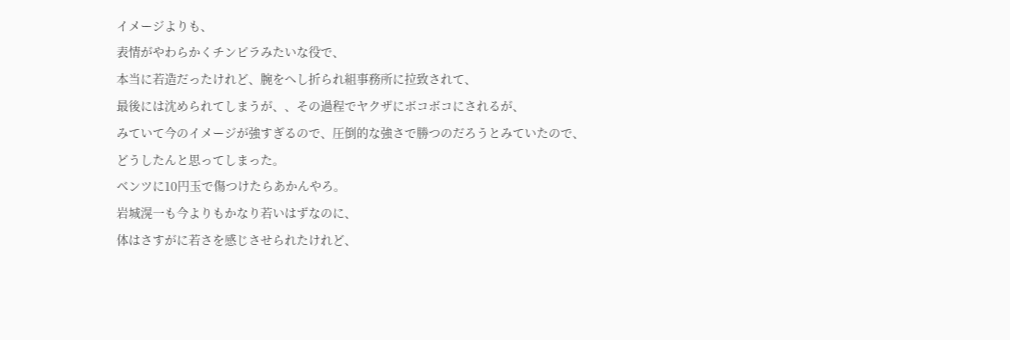イメージよりも、
表情がやわらかくチンピラみたいな役で、
本当に若造だったけれど、腕をへし折られ組事務所に拉致されて、
最後には沈められてしまうが、、その過程でヤクザにボコボコにされるが、
みていて今のイメージが強すぎるので、圧倒的な強さで勝つのだろうとみていたので、
どうしたんと思ってしまった。
ベンツに10円玉で傷つけたらあかんやろ。
岩城滉一も今よりもかなり若いはずなのに、
体はさすがに若さを感じさせられたけれど、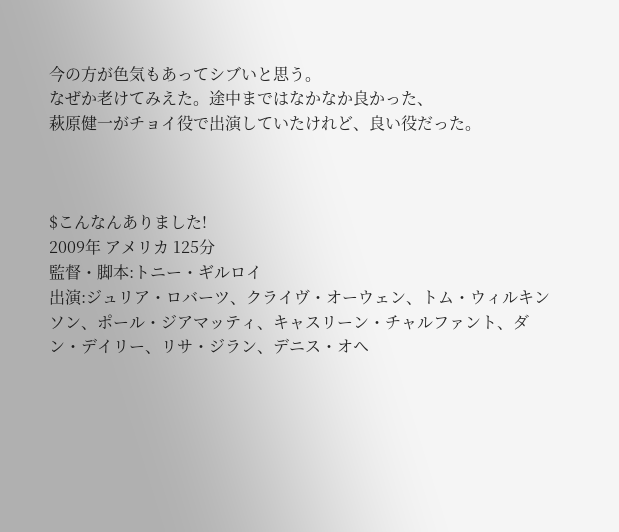今の方が色気もあってシブいと思う。
なぜか老けてみえた。途中まではなかなか良かった、
萩原健一がチョイ役で出演していたけれど、良い役だった。



$こんなんありました!
2009年 アメリカ 125分
監督・脚本:トニー・ギルロイ
出演:ジュリア・ロバーツ、クライヴ・オーウェン、トム・ウィルキンソン、ポール・ジアマッティ、キャスリーン・チャルファント、ダン・デイリー、リサ・ジラン、デニス・オヘ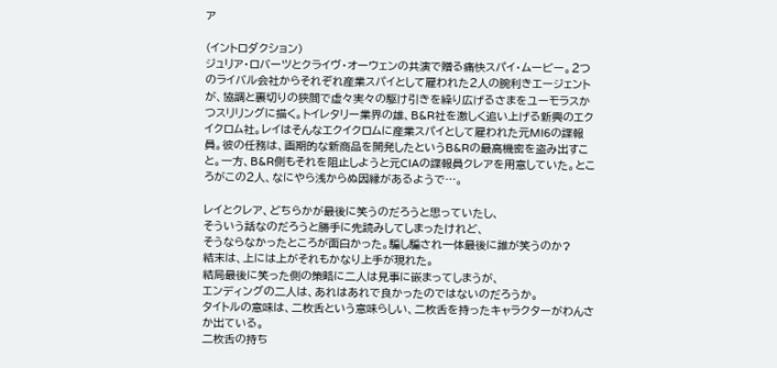ア

(イントロダクション)
ジュリア・ロバーツとクライヴ・オーウェンの共演で贈る痛快スパイ・ムービー。2つのライバル会社からそれぞれ産業スパイとして雇われた2人の腕利きエージェントが、協調と裏切りの狭間で虚々実々の駆け引きを繰り広げるさまをユーモラスかつスリリングに描く。トイレタリー業界の雄、B&R社を激しく追い上げる新興のエクイクロム社。レイはそんなエクイクロムに産業スパイとして雇われた元MI6の諜報員。彼の任務は、画期的な新商品を開発したというB&Rの最高機密を盗み出すこと。一方、B&R側もそれを阻止しようと元CIAの諜報員クレアを用意していた。ところがこの2人、なにやら浅からぬ因縁があるようで…。

レイとクレア、どちらかが最後に笑うのだろうと思っていたし、
そういう話なのだろうと勝手に先読みしてしまったけれど、
そうならなかったところが面白かった。騙し騙され一体最後に誰が笑うのか?
結末は、上には上がそれもかなり上手が現れた。
結局最後に笑った側の策略に二人は見事に嵌まってしまうが、
エンディングの二人は、あれはあれで良かったのではないのだろうか。
タイトルの意味は、二枚舌という意味らしい、二枚舌を持ったキャラクターがわんさか出ている。
二枚舌の持ち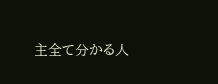主全て分かる人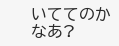いててのかなあ?